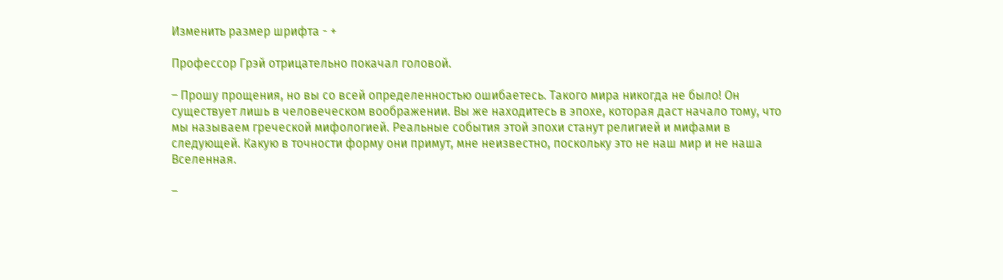Изменить размер шрифта - +

Профессор Грэй отрицательно покачал головой.

– Прошу прощения, но вы со всей определенностью ошибаетесь. Такого мира никогда не было! Он существует лишь в человеческом воображении. Вы же находитесь в эпохе, которая даст начало тому, что мы называем греческой мифологией. Реальные события этой эпохи станут религией и мифами в следующей. Какую в точности форму они примут, мне неизвестно, поскольку это не наш мир и не наша Вселенная.

–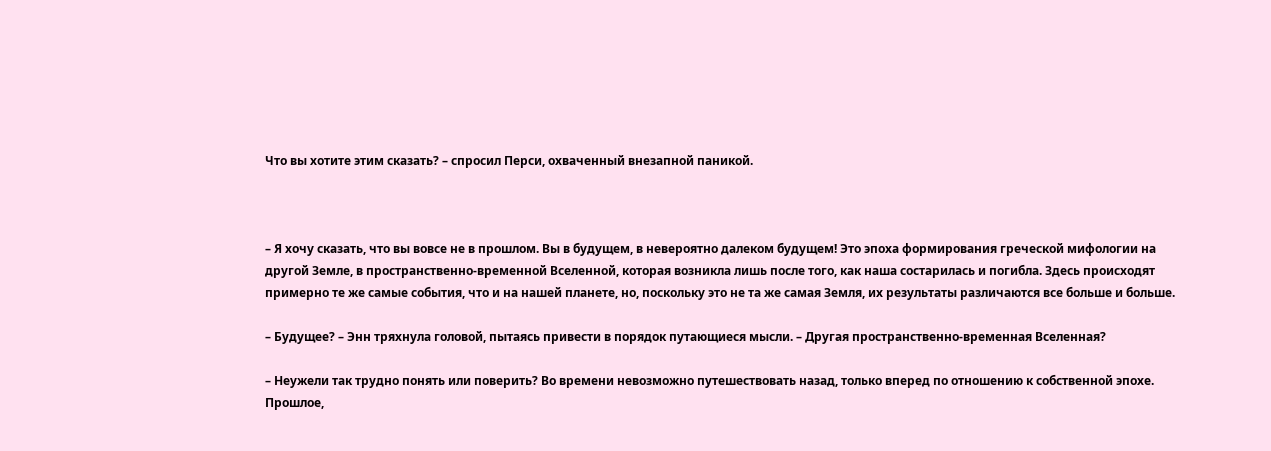Что вы хотите этим сказать? – спросил Перси, охваченный внезапной паникой.



– Я хочу сказать, что вы вовсе не в прошлом. Вы в будущем, в невероятно далеком будущем! Это эпоха формирования греческой мифологии на другой Земле, в пространственно‑временной Вселенной, которая возникла лишь после того, как наша состарилась и погибла. Здесь происходят примерно те же самые события, что и на нашей планете, но, поскольку это не та же самая Земля, их результаты различаются все больше и больше.

– Будущее? – Энн тряхнула головой, пытаясь привести в порядок путающиеся мысли. – Другая пространственно‑временная Вселенная?

– Неужели так трудно понять или поверить? Во времени невозможно путешествовать назад, только вперед по отношению к собственной эпохе. Прошлое,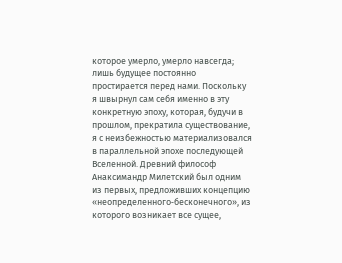которое умерло, умерло навсегда; лишь будущее постоянно простирается перед нами. Поскольку я швырнул сам себя именно в эту конкретную эпоху, которая, будучи в прошлом, прекратила существование, я с неизбежностью материализовался в параллельной эпохе последующей Вселенной. Древний философ Анаксимандр Милетский был одним из первых, предложивших концепцию «неопределенного‑бесконечного», из которого возникает все сущее,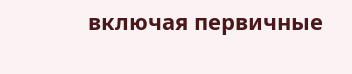включая первичные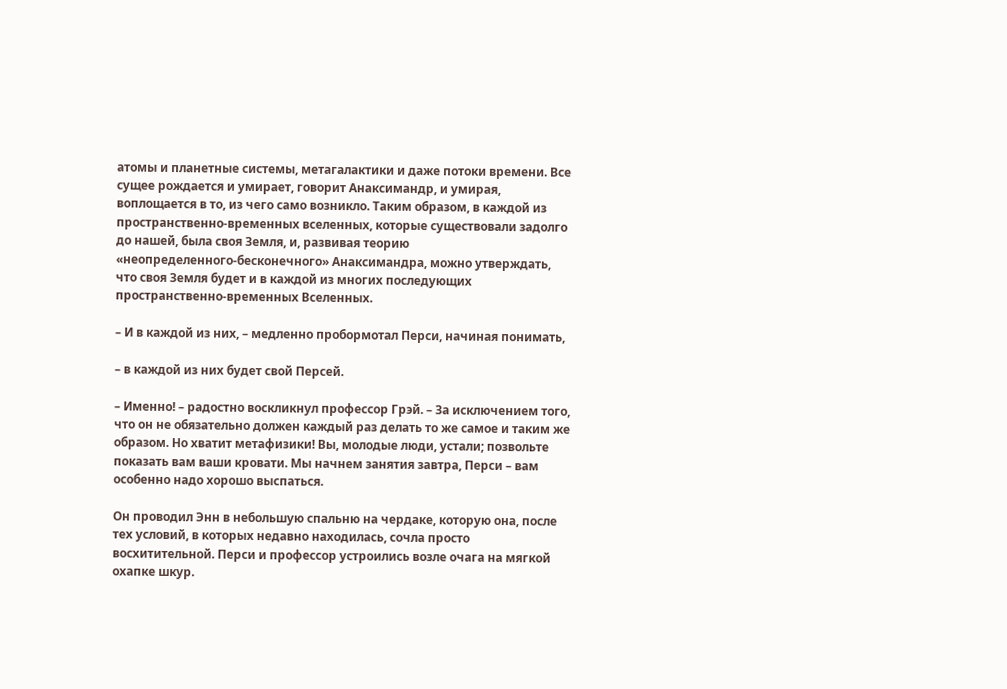атомы и планетные системы, метагалактики и даже потоки времени. Все сущее рождается и умирает, говорит Анаксимандр, и умирая, воплощается в то, из чего само возникло. Таким образом, в каждой из пространственно‑временных вселенных, которые существовали задолго до нашей, была своя Земля, и, развивая теорию «неопределенного‑бесконечного» Анаксимандра, можно утверждать, что своя Земля будет и в каждой из многих последующих пространственно‑временных Вселенных.

– И в каждой из них, – медленно пробормотал Перси, начиная понимать,

– в каждой из них будет свой Персей.

– Именно! – радостно воскликнул профессор Грэй. – За исключением того, что он не обязательно должен каждый раз делать то же самое и таким же образом. Но хватит метафизики! Вы, молодые люди, устали; позвольте показать вам ваши кровати. Мы начнем занятия завтра, Перси – вам особенно надо хорошо выспаться.

Он проводил Энн в небольшую спальню на чердаке, которую она, после тех условий, в которых недавно находилась, сочла просто восхитительной. Перси и профессор устроились возле очага на мягкой охапке шкур.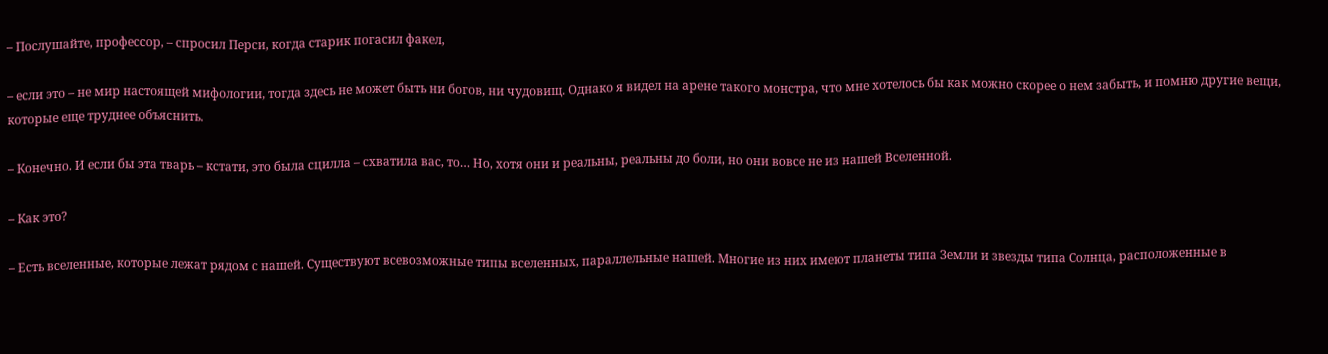– Послушайте, профессор, – спросил Перси, когда старик погасил факел,

– если это – не мир настоящей мифологии, тогда здесь не может быть ни богов, ни чудовищ. Однако я видел на арене такого монстра, что мне хотелось бы как можно скорее о нем забыть, и помню другие вещи, которые еще труднее объяснить.

– Конечно. И если бы эта тварь – кстати, это была сцилла – схватила вас, то… Но, хотя они и реальны, реальны до боли, но они вовсе не из нашей Вселенной.

– Как это?

– Есть вселенные, которые лежат рядом с нашей. Существуют всевозможные типы вселенных, параллельные нашей. Многие из них имеют планеты типа Земли и звезды типа Солнца, расположенные в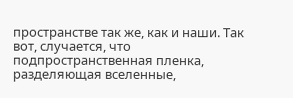пространстве так же, как и наши. Так вот, случается, что подпространственная пленка, разделяющая вселенные,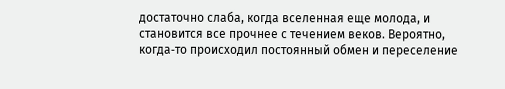достаточно слаба, когда вселенная еще молода, и становится все прочнее с течением веков. Вероятно, когда‑то происходил постоянный обмен и переселение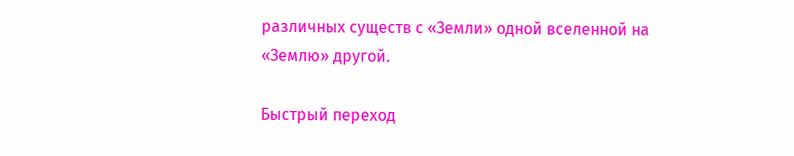различных существ с «Земли» одной вселенной на «Землю» другой.

Быстрый переход